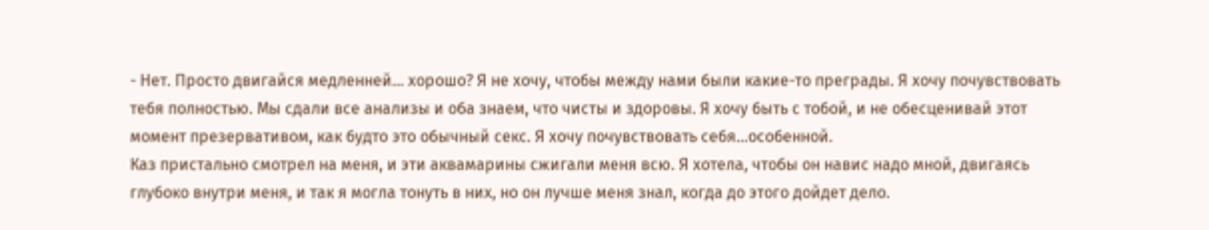- Нет. Просто двигайся медленней… хорошо? Я не хочу, чтобы между нами были какие-то преграды. Я хочу почувствовать тебя полностью. Мы сдали все анализы и оба знаем, что чисты и здоровы. Я хочу быть с тобой, и не обесценивай этот момент презервативом, как будто это обычный секс. Я хочу почувствовать себя…особенной.
Каз пристально смотрел на меня, и эти аквамарины сжигали меня всю. Я хотела, чтобы он навис надо мной, двигаясь глубоко внутри меня, и так я могла тонуть в них, но он лучше меня знал, когда до этого дойдет дело.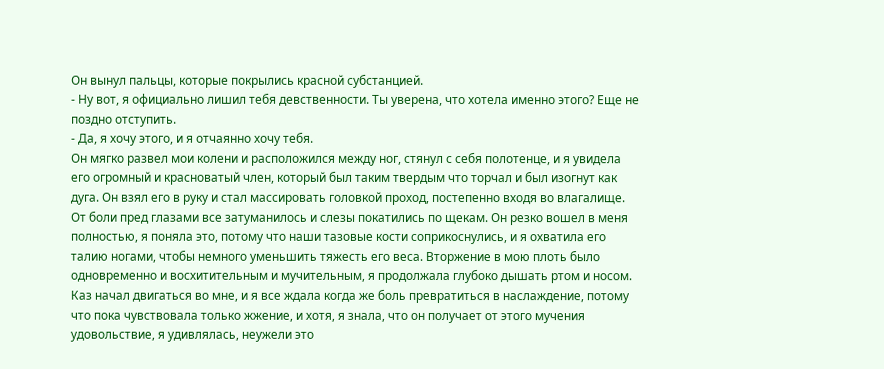Он вынул пальцы, которые покрылись красной субстанцией.
- Ну вот, я официально лишил тебя девственности. Ты уверена, что хотела именно этого? Еще не поздно отступить.
- Да, я хочу этого, и я отчаянно хочу тебя.
Он мягко развел мои колени и расположился между ног, стянул с себя полотенце, и я увидела его огромный и красноватый член, который был таким твердым что торчал и был изогнут как дуга. Он взял его в руку и стал массировать головкой проход, постепенно входя во влагалище.
От боли пред глазами все затуманилось и слезы покатились по щекам. Он резко вошел в меня полностью, я поняла это, потому что наши тазовые кости соприкоснулись, и я охватила его талию ногами, чтобы немного уменьшить тяжесть его веса. Вторжение в мою плоть было одновременно и восхитительным и мучительным, я продолжала глубоко дышать ртом и носом.
Каз начал двигаться во мне, и я все ждала когда же боль превратиться в наслаждение, потому что пока чувствовала только жжение, и хотя, я знала, что он получает от этого мучения удовольствие, я удивлялась, неужели это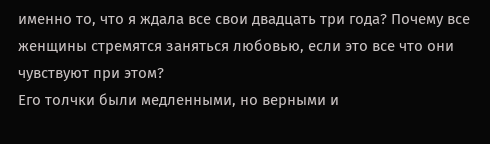именно то, что я ждала все свои двадцать три года? Почему все женщины стремятся заняться любовью, если это все что они чувствуют при этом?
Его толчки были медленными, но верными и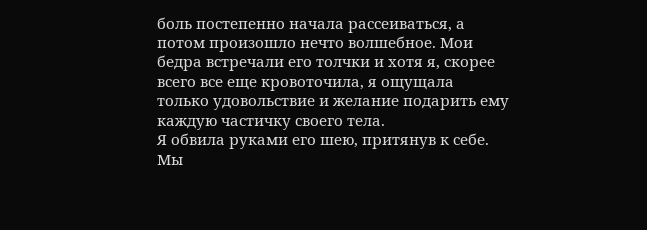боль постепенно начала рассеиваться, а потом произошло нечто волшебное. Мои бедра встречали его толчки и хотя я, скорее всего все еще кровоточила, я ощущала только удовольствие и желание подарить ему каждую частичку своего тела.
Я обвила руками его шею, притянув к себе. Мы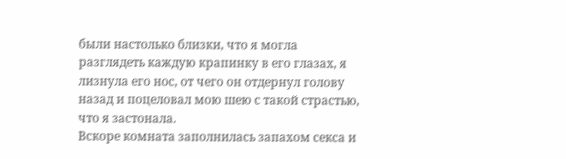были настолько близки, что я могла разглядеть каждую крапинку в его глазах, я лизнула его нос, от чего он отдернул голову назад и поцеловал мою шею с такой страстью, что я застонала.
Вскоре комната заполнилась запахом секса и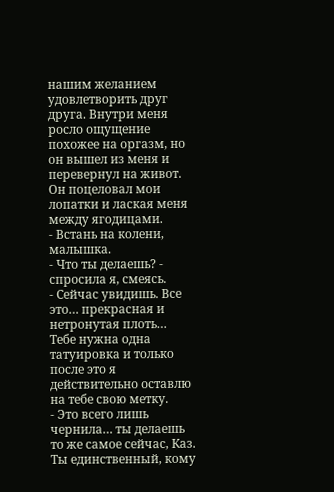нашим желанием удовлетворить друг друга. Внутри меня росло ощущение похожее на оргазм, но он вышел из меня и перевернул на живот.
Он поцеловал мои лопатки и лаская меня между ягодицами.
- Встань на колени, малышка.
- Что ты делаешь? - спросила я, смеясь.
- Сейчас увидишь. Все это… прекрасная и нетронутая плоть… Тебе нужна одна татуировка и только после это я действительно оставлю на тебе свою метку.
- Это всего лишь чернила… ты делаешь то же самое сейчас, Каз. Ты единственный, кому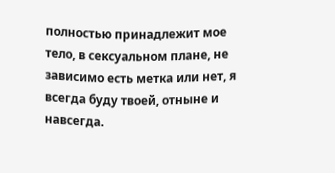полностью принадлежит мое тело, в сексуальном плане, не зависимо есть метка или нет, я всегда буду твоей, отныне и навсегда.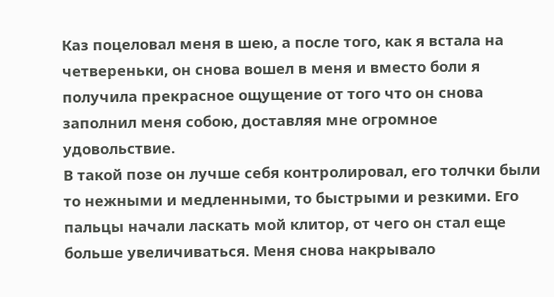Каз поцеловал меня в шею, а после того, как я встала на четвереньки, он снова вошел в меня и вместо боли я получила прекрасное ощущение от того что он снова заполнил меня собою, доставляя мне огромное удовольствие.
В такой позе он лучше себя контролировал, его толчки были то нежными и медленными, то быстрыми и резкими. Его пальцы начали ласкать мой клитор, от чего он стал еще больше увеличиваться. Меня снова накрывало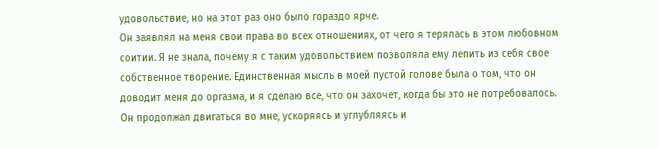удовольствие, но на этот раз оно было гораздо ярче.
Он заявлял на меня свои права во всех отношениях, от чего я терялась в этом любовном соитии. Я не знала, почему я с таким удовольствием позволяла ему лепить из себя свое собственное творение. Единственная мысль в моей пустой голове была о том, что он доводит меня до оргазма, и я сделаю все, что он захочет, когда бы это не потребовалось.
Он продолжал двигаться во мне, ускоряясь и углубляясь и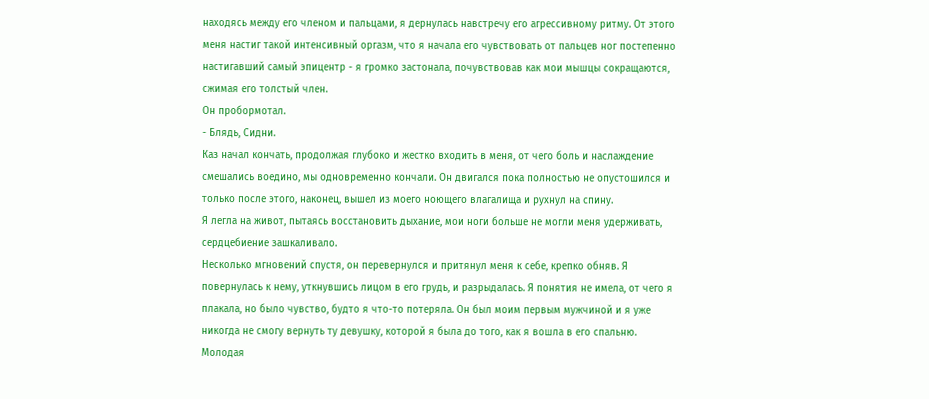находясь между его членом и пальцами, я дернулась навстречу его агрессивному ритму. От этого меня настиг такой интенсивный оргазм, что я начала его чувствовать от пальцев ног постепенно настигавший самый эпицентр - я громко застонала, почувствовав как мои мышцы сокращаются, сжимая его толстый член.
Он пробормотал.
- Блядь, Сидни.
Каз начал кончать, продолжая глубоко и жестко входить в меня, от чего боль и наслаждение смешались воедино, мы одновременно кончали. Он двигался пока полностью не опустошился и только после этого, наконец, вышел из моего ноющего влагалища и рухнул на спину.
Я легла на живот, пытаясь восстановить дыхание, мои ноги больше не могли меня удерживать, сердцебиение зашкаливало.
Несколько мгновений спустя, он перевернулся и притянул меня к себе, крепко обняв. Я повернулась к нему, уткнувшись лицом в его грудь, и разрыдалась. Я понятия не имела, от чего я плакала, но было чувство, будто я что-то потеряла. Он был моим первым мужчиной и я уже никогда не смогу вернуть ту девушку, которой я была до того, как я вошла в его спальню.
Молодая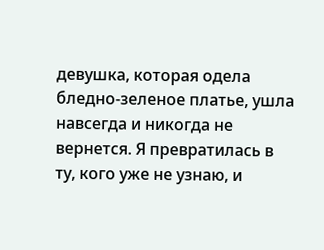девушка, которая одела бледно-зеленое платье, ушла навсегда и никогда не вернется. Я превратилась в ту, кого уже не узнаю, и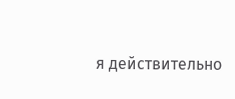я действительно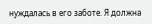нуждалась в его заботе. Я должна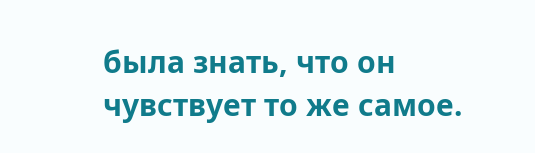была знать, что он чувствует то же самое.